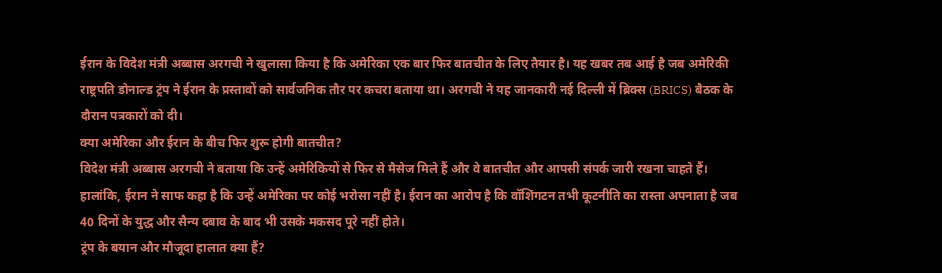ईरान के विदेश मंत्री अब्बास अरगची ने खुलासा किया है कि अमेरिका एक बार फिर बातचीत के लिए तैयार है। यह खबर तब आई है जब अमेरिकी राष्ट्रपति डोनाल्ड ट्रंप ने ईरान के प्रस्तावों को सार्वजनिक तौर पर कचरा बताया था। अरगची ने यह जानकारी नई दिल्ली में ब्रिक्स (BRICS) बैठक के दौरान पत्रकारों को दी।
क्या अमेरिका और ईरान के बीच फिर शुरू होगी बातचीत?
विदेश मंत्री अब्बास अरगची ने बताया कि उन्हें अमेरिकियों से फिर से मैसेज मिले हैं और वे बातचीत और आपसी संपर्क जारी रखना चाहते हैं। हालांकि, ईरान ने साफ कहा है कि उन्हें अमेरिका पर कोई भरोसा नहीं है। ईरान का आरोप है कि वॉशिंगटन तभी कूटनीति का रास्ता अपनाता है जब 40 दिनों के युद्ध और सैन्य दबाव के बाद भी उसके मकसद पूरे नहीं होते।
ट्रंप के बयान और मौजूदा हालात क्या हैं?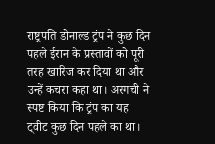राष्ट्रपति डोनाल्ड ट्रंप ने कुछ दिन पहले ईरान के प्रस्तावों को पूरी तरह खारिज कर दिया था और उन्हें कचरा कहा था। अरगची ने स्पष्ट किया कि ट्रंप का यह ट्वीट कुछ दिन पहले का था।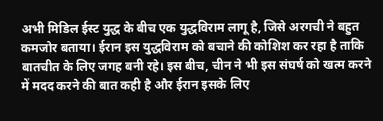अभी मिडिल ईस्ट युद्ध के बीच एक युद्धविराम लागू है, जिसे अरगची ने बहुत कमजोर बताया। ईरान इस युद्धविराम को बचाने की कोशिश कर रहा है ताकि बातचीत के लिए जगह बनी रहे। इस बीच, चीन ने भी इस संघर्ष को खत्म करने में मदद करने की बात कही है और ईरान इसके लिए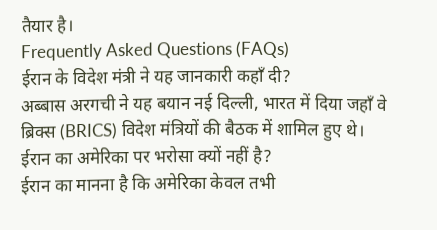तैयार है।
Frequently Asked Questions (FAQs)
ईरान के विदेश मंत्री ने यह जानकारी कहाँ दी?
अब्बास अरगची ने यह बयान नई दिल्ली, भारत में दिया जहाँ वे ब्रिक्स (BRICS) विदेश मंत्रियों की बैठक में शामिल हुए थे।
ईरान का अमेरिका पर भरोसा क्यों नहीं है?
ईरान का मानना है कि अमेरिका केवल तभी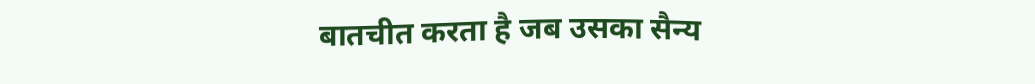बातचीत करता है जब उसका सैन्य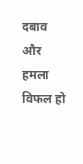दबाव और हमला विफल हो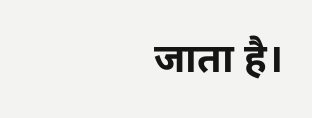जाता है।